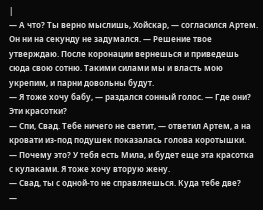|
— А что? Ты верно мыслишь, Хойскар, — согласился Артем. Он ни на секунду не задумался. — Решение твое утверждаю. После коронации вернешься и приведешь сюда свою сотню. Такими силами мы и власть мою укрепим, и парни довольны будут.
— Я тоже хочу бабу, — раздался сонный голос. — Где они? Эти красотки?
— Спи, Свад. Тебе ничего не светит, — ответил Артем, а на кровати из-под подушек показалась голова коротышки.
— Почему это? У тебя есть Мила, и будет еще эта красотка с кулаками. Я тоже хочу вторую жену.
— Свад, ты с одной-то не справляешься. Куда тебе две?
—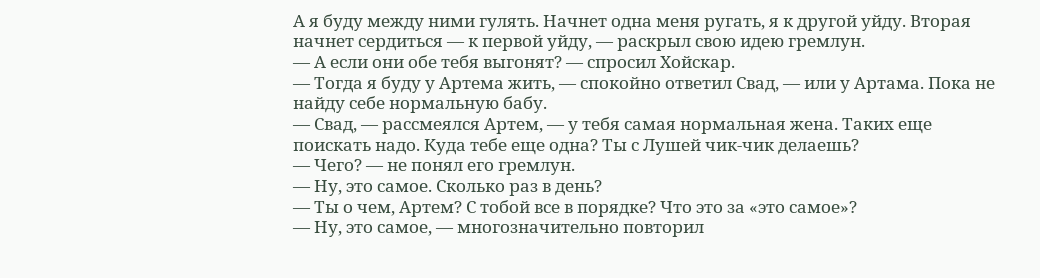А я буду между ними гулять. Начнет одна меня ругать, я к другой уйду. Вторая начнет сердиться — к первой уйду, — раскрыл свою идею гремлун.
— А если они обе тебя выгонят? — спросил Хойскар.
— Тогда я буду у Артема жить, — спокойно ответил Свад, — или у Артама. Пока не найду себе нормальную бабу.
— Свад, — рассмеялся Артем, — у тебя самая нормальная жена. Таких еще поискать надо. Куда тебе еще одна? Ты с Лушей чик-чик делаешь?
— Чего? — не понял его гремлун.
— Ну, это самое. Сколько раз в день?
— Ты о чем, Артем? С тобой все в порядке? Что это за «это самое»?
— Ну, это самое, — многозначительно повторил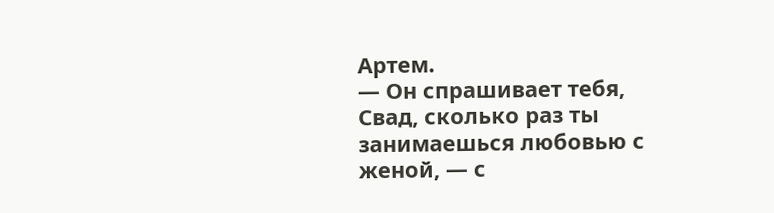Артем.
— Он спрашивает тебя, Свад, сколько раз ты занимаешься любовью с женой, — с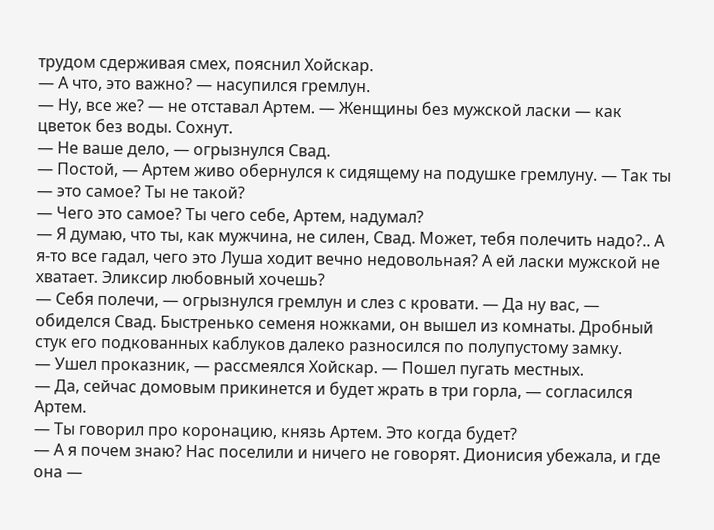трудом сдерживая смех, пояснил Хойскар.
— А что, это важно? — насупился гремлун.
— Ну, все же? — не отставал Артем. — Женщины без мужской ласки — как цветок без воды. Сохнут.
— Не ваше дело, — огрызнулся Свад.
— Постой, — Артем живо обернулся к сидящему на подушке гремлуну. — Так ты — это самое? Ты не такой?
— Чего это самое? Ты чего себе, Артем, надумал?
— Я думаю, что ты, как мужчина, не силен, Свад. Может, тебя полечить надо?.. А я-то все гадал, чего это Луша ходит вечно недовольная? А ей ласки мужской не хватает. Эликсир любовный хочешь?
— Себя полечи, — огрызнулся гремлун и слез с кровати. — Да ну вас, — обиделся Свад. Быстренько семеня ножками, он вышел из комнаты. Дробный стук его подкованных каблуков далеко разносился по полупустому замку.
— Ушел проказник, — рассмеялся Хойскар. — Пошел пугать местных.
— Да, сейчас домовым прикинется и будет жрать в три горла, — согласился Артем.
— Ты говорил про коронацию, князь Артем. Это когда будет?
— А я почем знаю? Нас поселили и ничего не говорят. Дионисия убежала, и где она —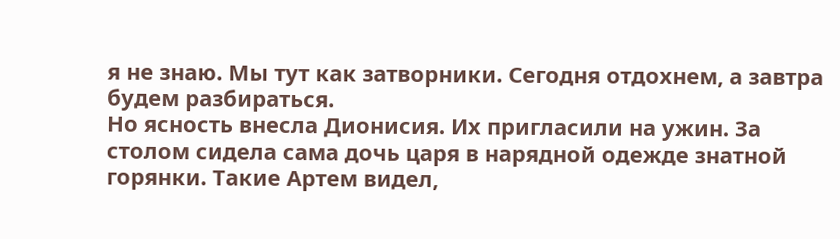я не знаю. Мы тут как затворники. Сегодня отдохнем, а завтра будем разбираться.
Но ясность внесла Дионисия. Их пригласили на ужин. За столом сидела сама дочь царя в нарядной одежде знатной горянки. Такие Артем видел,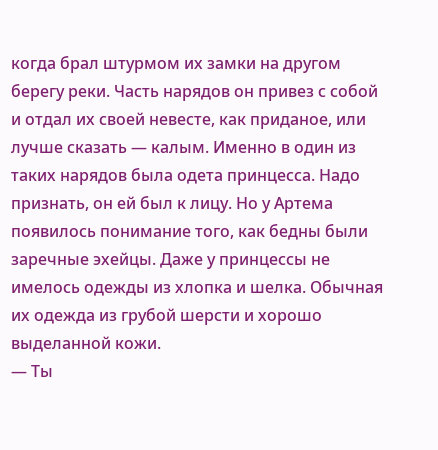когда брал штурмом их замки на другом берегу реки. Часть нарядов он привез с собой и отдал их своей невесте, как приданое, или лучше сказать — калым. Именно в один из таких нарядов была одета принцесса. Надо признать, он ей был к лицу. Но у Артема появилось понимание того, как бедны были заречные эхейцы. Даже у принцессы не имелось одежды из хлопка и шелка. Обычная их одежда из грубой шерсти и хорошо выделанной кожи.
— Ты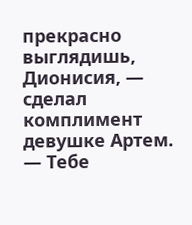прекрасно выглядишь, Дионисия, — сделал комплимент девушке Артем. — Тебе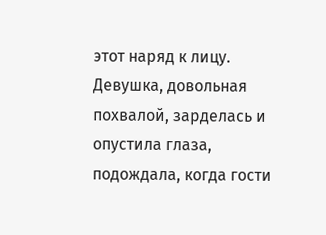этот наряд к лицу.
Девушка, довольная похвалой, зарделась и опустила глаза, подождала, когда гости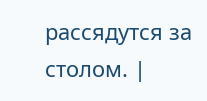рассядутся за столом. |